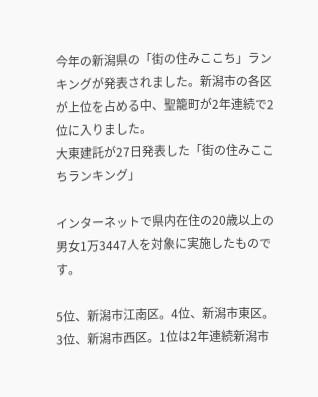今年の新潟県の「街の住みここち」ランキングが発表されました。新潟市の各区が上位を占める中、聖籠町が2年連続で2位に入りました。
大東建託が27日発表した「街の住みここちランキング」

インターネットで県内在住の20歳以上の男女1万3447人を対象に実施したものです。

5位、新潟市江南区。4位、新潟市東区。3位、新潟市西区。1位は2年連続新潟市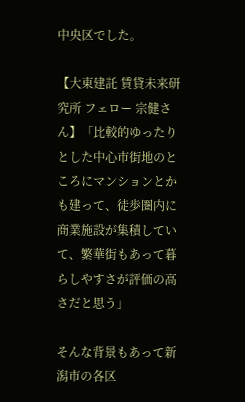中央区でした。

【大東建託 賃貸未来研究所 フェロー 宗健さん】「比較的ゆったりとした中心市街地のところにマンションとかも建って、徒歩圏内に商業施設が集積していて、繁華街もあって暮らしやすさが評価の高さだと思う」

そんな背景もあって新潟市の各区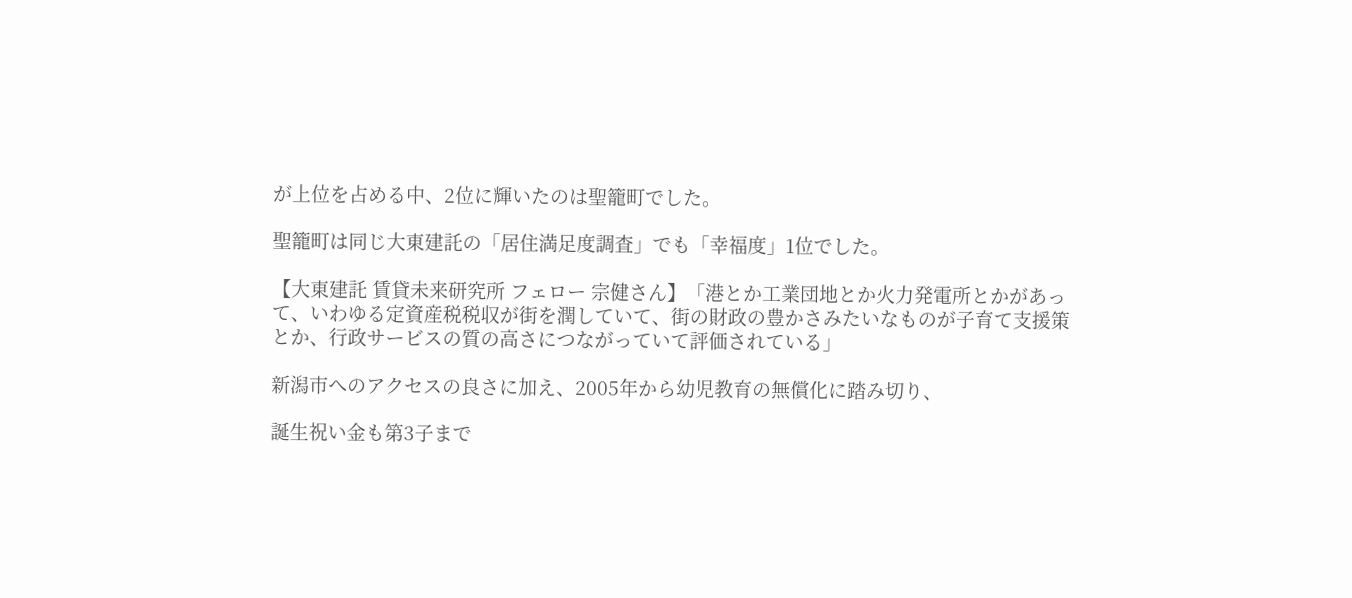が上位を占める中、2位に輝いたのは聖籠町でした。

聖籠町は同じ大東建託の「居住満足度調査」でも「幸福度」1位でした。

【大東建託 賃貸未来研究所 フェロー 宗健さん】「港とか工業団地とか火力発電所とかがあって、いわゆる定資産税税収が街を潤していて、街の財政の豊かさみたいなものが子育て支援策とか、行政サービスの質の高さにつながっていて評価されている」

新潟市へのアクセスの良さに加え、2005年から幼児教育の無償化に踏み切り、

誕生祝い金も第3子まで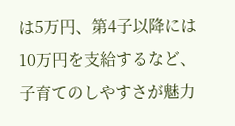は5万円、第4子以降には10万円を支給するなど、子育てのしやすさが魅力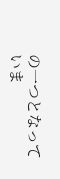の一つとなっていま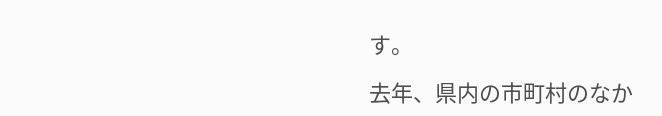す。

去年、県内の市町村のなか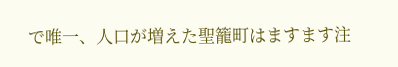で唯一、人口が増えた聖籠町はますます注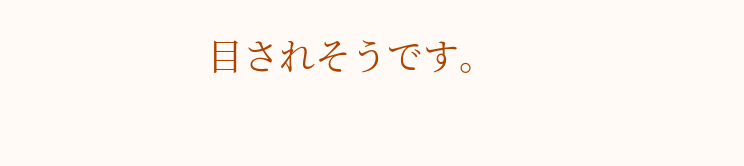目されそうです。